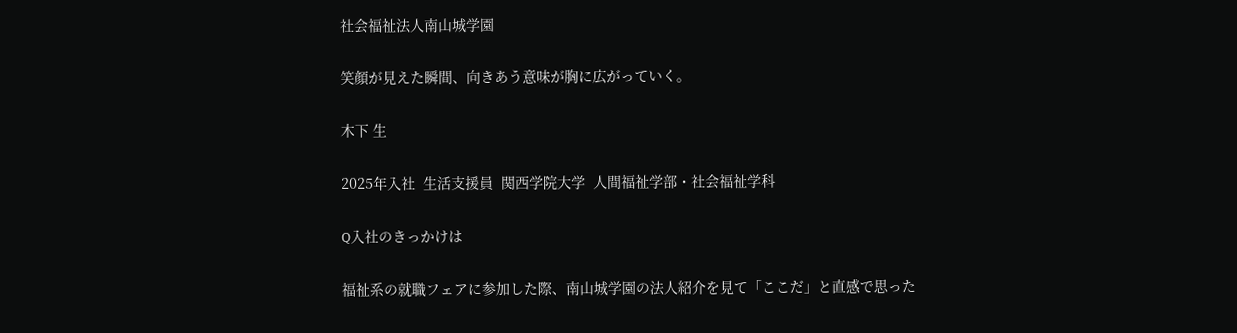社会福祉法人南山城学園

笑顔が見えた瞬間、向きあう意味が胸に広がっていく。

木下 生

2025年入社  生活支援員  関西学院大学  人間福祉学部・社会福祉学科

Q入社のきっかけは

福祉系の就職フェアに参加した際、南山城学園の法人紹介を見て「ここだ」と直感で思った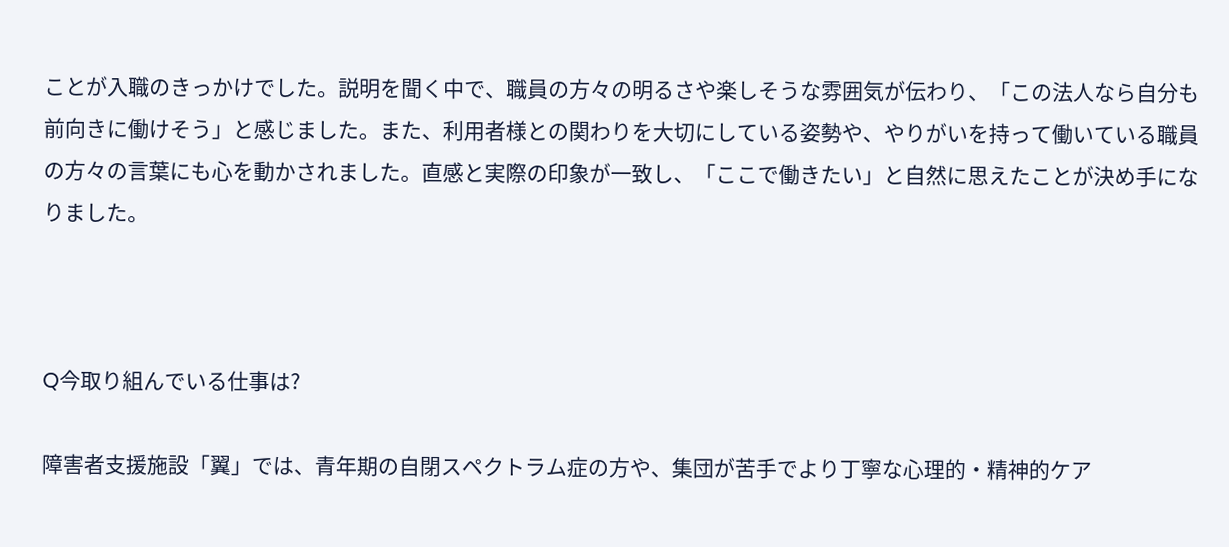ことが入職のきっかけでした。説明を聞く中で、職員の方々の明るさや楽しそうな雰囲気が伝わり、「この法人なら自分も前向きに働けそう」と感じました。また、利用者様との関わりを大切にしている姿勢や、やりがいを持って働いている職員の方々の言葉にも心を動かされました。直感と実際の印象が一致し、「ここで働きたい」と自然に思えたことが決め手になりました。



Q今取り組んでいる仕事は?

障害者支援施設「翼」では、青年期の自閉スペクトラム症の方や、集団が苦手でより丁寧な心理的・精神的ケア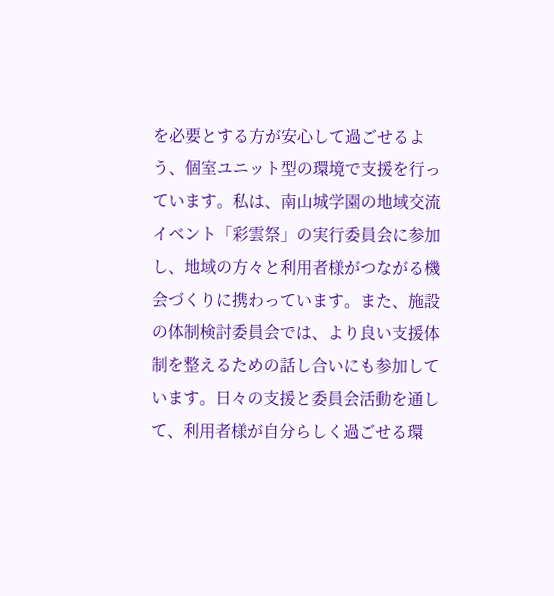を必要とする方が安心して過ごせるよう、個室ユニット型の環境で支援を行っています。私は、南山城学園の地域交流イベント「彩雲祭」の実行委員会に参加し、地域の方々と利用者様がつながる機会づくりに携わっています。また、施設の体制検討委員会では、より良い支援体制を整えるための話し合いにも参加しています。日々の支援と委員会活動を通して、利用者様が自分らしく過ごせる環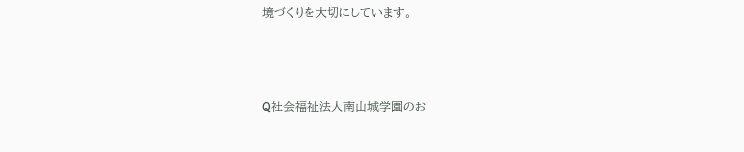境づくりを大切にしています。



Q社会福祉法人南山城学園のお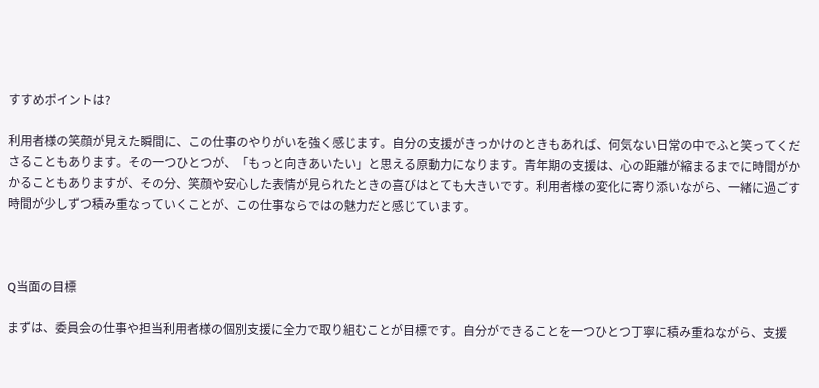すすめポイントは?

利用者様の笑顔が見えた瞬間に、この仕事のやりがいを強く感じます。自分の支援がきっかけのときもあれば、何気ない日常の中でふと笑ってくださることもあります。その一つひとつが、「もっと向きあいたい」と思える原動力になります。青年期の支援は、心の距離が縮まるまでに時間がかかることもありますが、その分、笑顔や安心した表情が見られたときの喜びはとても大きいです。利用者様の変化に寄り添いながら、一緒に過ごす時間が少しずつ積み重なっていくことが、この仕事ならではの魅力だと感じています。



Q当面の目標

まずは、委員会の仕事や担当利用者様の個別支援に全力で取り組むことが目標です。自分ができることを一つひとつ丁寧に積み重ねながら、支援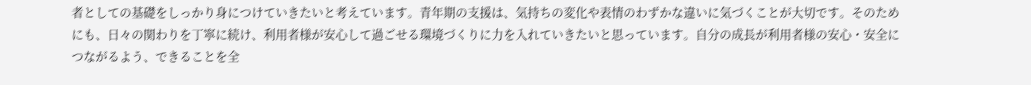者としての基礎をしっかり身につけていきたいと考えています。青年期の支援は、気持ちの変化や表情のわずかな違いに気づくことが大切です。そのためにも、日々の関わりを丁寧に続け、利用者様が安心して過ごせる環境づくりに力を入れていきたいと思っています。自分の成長が利用者様の安心・安全につながるよう、できることを全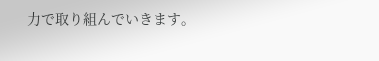力で取り組んでいきます。